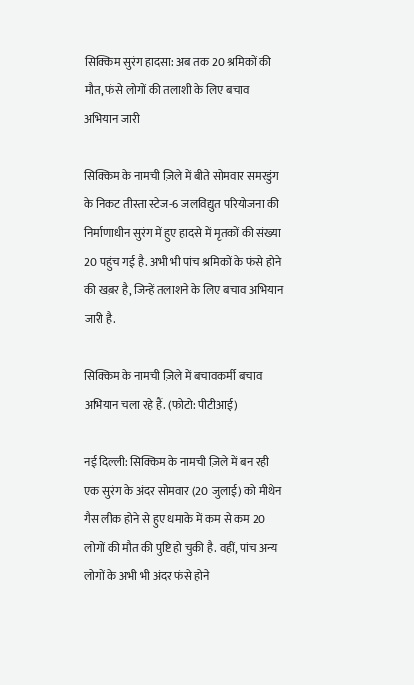सिक्किम सुरंग हादसा: अब तक 20 श्रमिकों की मौत, फंसे लोगों की तलाशी के लिए बचाव अभियान जारी

सिक्किम के नामची ज़िले में बीते सोमवार समरडुंग के निकट तीस्ता स्टेज-6 जलविद्युत परियोजना की निर्माणाधीन सुरंग में हुए हादसे में मृतकों की संख्या 20 पहुंच गई है. अभी भी पांच श्रमिकों के फंसे होने की खब़र है, जिन्हें तलाशने के लिए बचाव अभियान जारी है.

सिक्किम के नामची ज़िले में बचावकर्मी बचाव अभियान चला रहे हैं. (फोटो: पीटीआई)

नई दिल्ली: सिक्किम के नामची ज़िले में बन रही एक सुरंग के अंदर सोमवार (20 जुलाई) को मीथेन गैस लीक होने से हुए धमाके में कम से कम 20 लोगों की मौत की पुष्टि हो चुकी है. वहीं, पांच अन्य लोगों के अभी भी अंदर फंसे होने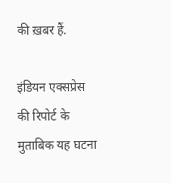की ख़बर हैं.

इंडियन एक्सप्रेस की रिपोर्ट के मुताबिक यह घटना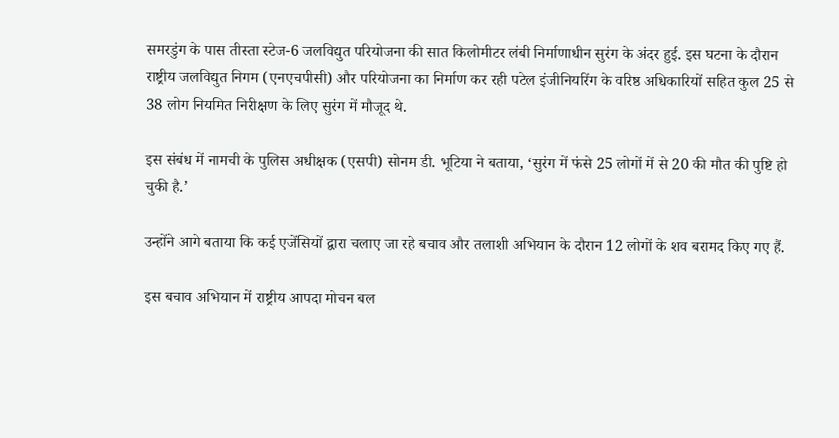समरडुंग के पास तीस्ता स्टेज-6 जलविद्युत परियोजना की सात किलोमीटर लंबी निर्माणाधीन सुरंग के अंदर हुई. इस घटना के दौरान राष्ट्रीय जलविद्युत निगम (एनएचपीसी) और परियोजना का निर्माण कर रही पटेल इंजीनियरिंग के वरिष्ठ अधिकारियों सहित कुल 25 से 38 लोग नियमित निरीक्षण के लिए सुरंग में मौजूद थे.

इस संबंध में नामची के पुलिस अधीक्षक (एसपी) सोनम डी. भूटिया ने बताया, ‘सुरंग में फंसे 25 लोगों में से 20 की मौत की पुष्टि हो चुकी है.’

उन्होंने आगे बताया कि कई एजेंसियों द्वारा चलाए जा रहे बचाव और तलाशी अभियान के दौरान 12 लोगों के शव बरामद किए गए हैं.

इस बचाव अभियान में राष्ट्रीय आपदा मोचन बल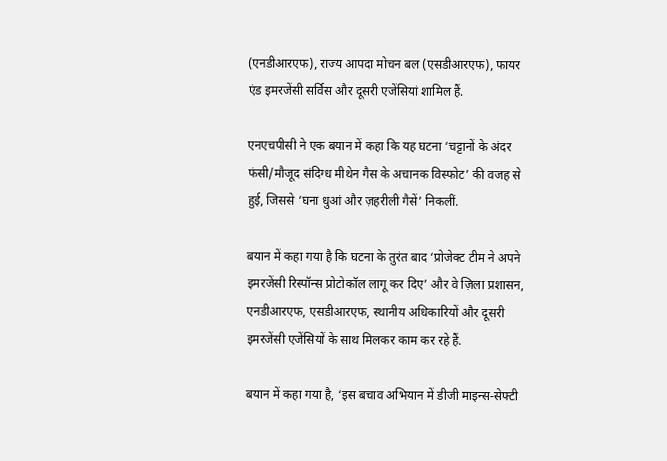(एनडीआरएफ), राज्य आपदा मोचन बल (एसडीआरएफ), फायर एंड इमरजेंसी सर्विस और दूसरी एजेंसियां शामिल हैं.

एनएचपीसी ने एक बयान में कहा कि यह घटना ‘चट्टानों के अंदर फंसी/मौजूद संदिग्ध मीथेन गैस के अचानक विस्फोट’ की वजह से हुई, जिससे ‘घना धुआं और ज़हरीली गैसें’ निकलीं.

बयान में कहा गया है कि घटना के तुरंत बाद ‘प्रोजेक्ट टीम ने अपने इमरजेंसी रिस्पॉन्स प्रोटोकॉल लागू कर दिए’ और वे ज़िला प्रशासन, एनडीआरएफ, एसडीआरएफ, स्थानीय अधिकारियों और दूसरी इमरजेंसी एजेंसियों के साथ मिलकर काम कर रहे हैं.

बयान में कहा गया है, ‘इस बचाव अभियान में डीजी माइन्स-सेफ्टी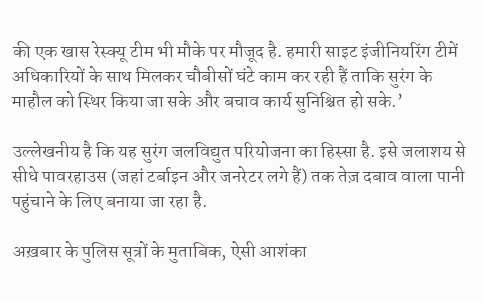की एक खास रेस्क्यू टीम भी मौके पर मौजूद है. हमारी साइट इंजीनियरिंग टीमें अधिकारियों के साथ मिलकर चौबीसों घंटे काम कर रही हैं ताकि सुरंग के माहौल को स्थिर किया जा सके और बचाव कार्य सुनिश्चित हो सके.’

उल्लेखनीय है कि यह सुरंग जलविद्युत परियोजना का हिस्सा है. इसे जलाशय से सीधे पावरहाउस (जहां टर्बाइन और जनरेटर लगे हैं) तक तेज़ दबाव वाला पानी पहुंचाने के लिए बनाया जा रहा है.

अख़बार के पुलिस सूत्रों के मुताबिक, ऐसी आशंका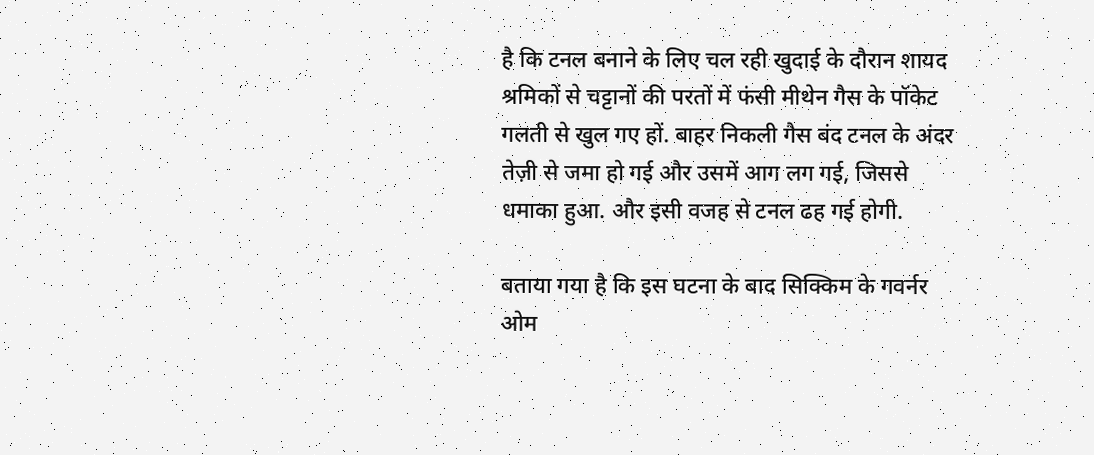है कि टनल बनाने के लिए चल रही खुदाई के दौरान शायद श्रमिकों से चट्टानों की परतों में फंसी मीथेन गैस के पॉकेट गलती से खुल गए हों. बाहर निकली गैस बंद टनल के अंदर तेज़ी से जमा हो गई और उसमें आग लग गई, जिससे धमाका हुआ. और इसी वजह से टनल ढह गई होगी.

बताया गया है कि इस घटना के बाद सिक्किम के गवर्नर ओम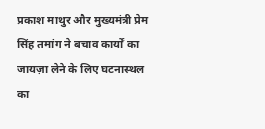प्रकाश माथुर और मुख्यमंत्री प्रेम सिंह तमांग ने बचाव कार्यों का जायज़ा लेने के लिए घटनास्थल का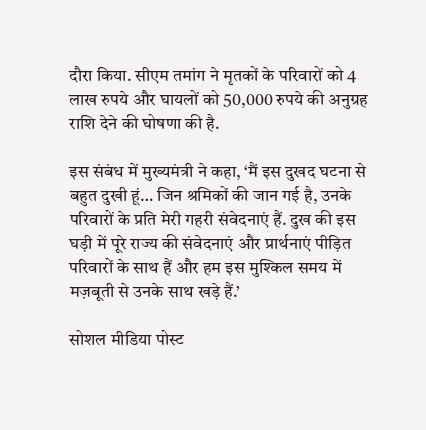दौरा किया. सीएम तमांग ने मृतकों के परिवारों को 4 लाख रुपये और घायलों को 50,000 रुपये की अनुग्रह राशि देने की घोषणा की है.

इस संबंध में मुख्यमंत्री ने कहा, ‘मैं इस दुखद घटना से बहुत दुखी हूं… जिन श्रमिकों की जान गई है, उनके परिवारों के प्रति मेरी गहरी संवेदनाएं हैं. दुख की इस घड़ी में पूरे राज्य की संवेदनाएं और प्रार्थनाएं पीड़ित परिवारों के साथ हैं और हम इस मुश्किल समय में मज़बूती से उनके साथ खड़े हैं.’

सोशल मीडिया पोस्ट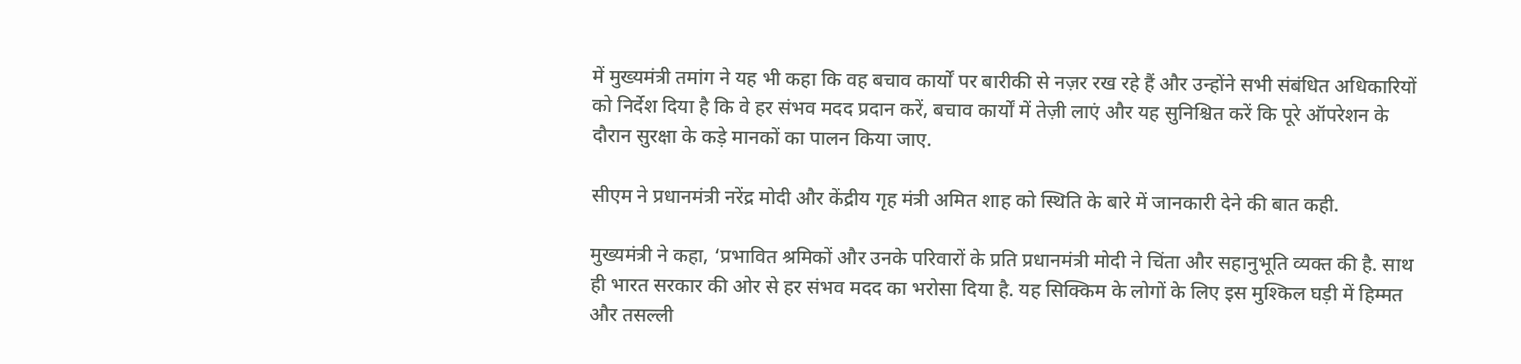में मुख्यमंत्री तमांग ने यह भी कहा कि वह बचाव कार्यों पर बारीकी से नज़र रख रहे हैं और उन्होंने सभी संबंधित अधिकारियों को निर्देश दिया है कि वे हर संभव मदद प्रदान करें, बचाव कार्यों में तेज़ी लाएं और यह सुनिश्चित करें कि पूरे ऑपरेशन के दौरान सुरक्षा के कड़े मानकों का पालन किया जाए.

सीएम ने प्रधानमंत्री नरेंद्र मोदी और केंद्रीय गृह मंत्री अमित शाह को स्थिति के बारे में जानकारी देने की बात कही.

मुख्यमंत्री ने कहा, ‘प्रभावित श्रमिकों और उनके परिवारों के प्रति प्रधानमंत्री मोदी ने चिंता और सहानुभूति व्यक्त की है. साथ ही भारत सरकार की ओर से हर संभव मदद का भरोसा दिया है. यह सिक्किम के लोगों के लिए इस मुश्किल घड़ी में हिम्मत और तसल्ली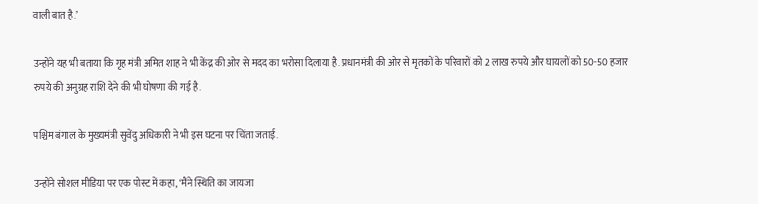वाली बात है.’

उन्होंने यह भी बताया कि गृह मंत्री अमित शाह ने भी केंद्र की ओर से मदद का भरोसा दिलाया है. प्रधानमंत्री की ओर से मृतकों के परिवारों को 2 लाख रुपये और घायलों को 50-50 हजार रुपये की अनुग्रह राशि देने की भी घोषणा की गई है.

पश्चिम बंगाल के मुख्यमंत्री सुवेंदु अधिकारी ने भी इस घटना पर चिंता जताई.

उन्होंने सोशल मीडिया पर एक पोस्ट में कहा, ‘मैंने स्थिति का जायजा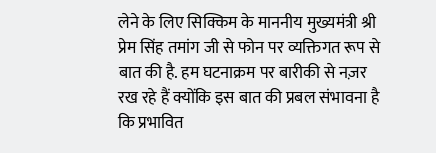लेने के लिए सिक्किम के माननीय मुख्यमंत्री श्री प्रेम सिंह तमांग जी से फोन पर व्यक्तिगत रूप से बात की है. हम घटनाक्रम पर बारीकी से नज़र रख रहे हैं क्योंकि इस बात की प्रबल संभावना है कि प्रभावित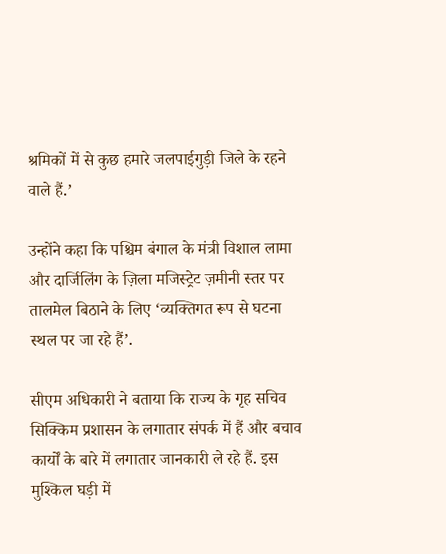श्रमिकों में से कुछ हमारे जलपाईगुड़ी जिले के रहने वाले हैं.’

उन्होंने कहा कि पश्चिम बंगाल के मंत्री विशाल लामा और दार्जिलिंग के ज़िला मजिस्ट्रेट ज़मीनी स्तर पर तालमेल बिठाने के लिए ‘व्यक्तिगत रूप से घटना स्थल पर जा रहे हैं’.

सीएम अधिकारी ने बताया कि राज्य के गृह सचिव सिक्किम प्रशासन के लगातार संपर्क में हैं और बचाव कार्यों के बारे में लगातार जानकारी ले रहे हैं. इस मुश्किल घड़ी में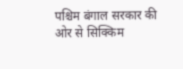पश्चिम बंगाल सरकार की ओर से सिक्किम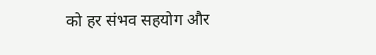को हर संभव सहयोग और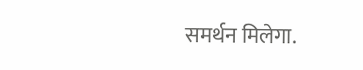समर्थन मिलेगा.